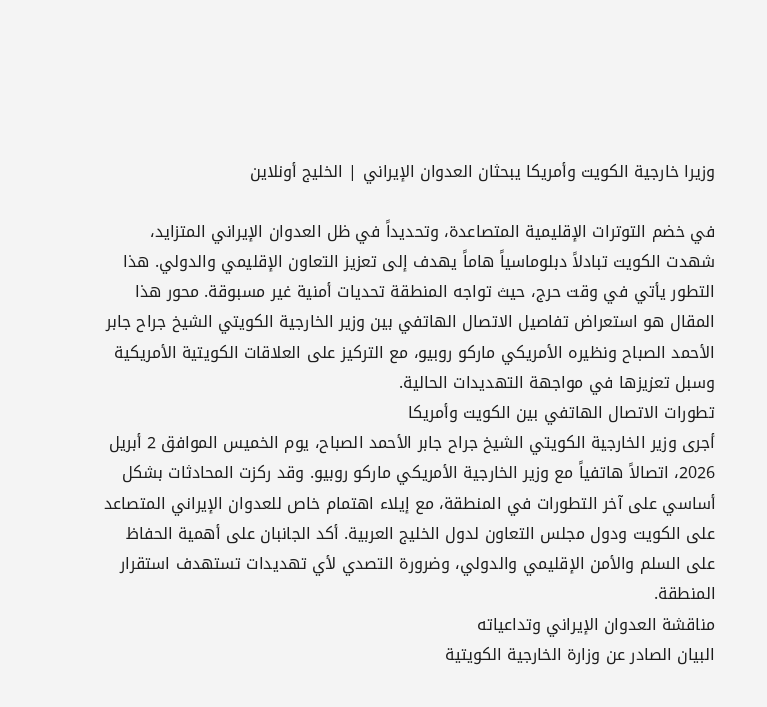وزيرا خارجية الكويت وأمريكا يبحثان العدوان الإيراني | الخليج أونلاين

في خضم التوترات الإقليمية المتصاعدة، وتحديداً في ظل العدوان الإيراني المتزايد، شهدت الكويت تبادلاً دبلوماسياً هاماً يهدف إلى تعزيز التعاون الإقليمي والدولي. هذا التطور يأتي في وقت حرج، حيث تواجه المنطقة تحديات أمنية غير مسبوقة. محور هذا المقال هو استعراض تفاصيل الاتصال الهاتفي بين وزير الخارجية الكويتي الشيخ جراح جابر الأحمد الصباح ونظيره الأمريكي ماركو روبيو، مع التركيز على العلاقات الكويتية الأمريكية وسبل تعزيزها في مواجهة التهديدات الحالية.
تطورات الاتصال الهاتفي بين الكويت وأمريكا
أجرى وزير الخارجية الكويتي الشيخ جراح جابر الأحمد الصباح، يوم الخميس الموافق 2 أبريل 2026، اتصالاً هاتفياً مع وزير الخارجية الأمريكي ماركو روبيو. وقد ركزت المحادثات بشكل أساسي على آخر التطورات في المنطقة، مع إيلاء اهتمام خاص للعدوان الإيراني المتصاعد على الكويت ودول مجلس التعاون لدول الخليج العربية. أكد الجانبان على أهمية الحفاظ على السلم والأمن الإقليمي والدولي، وضرورة التصدي لأي تهديدات تستهدف استقرار المنطقة.
مناقشة العدوان الإيراني وتداعياته
البيان الصادر عن وزارة الخارجية الكويتية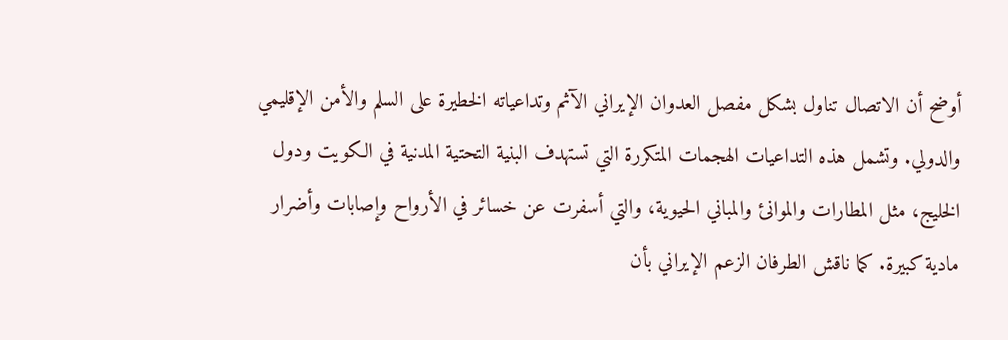أوضح أن الاتصال تناول بشكل مفصل العدوان الإيراني الآثم وتداعياته الخطيرة على السلم والأمن الإقليمي والدولي. وتشمل هذه التداعيات الهجمات المتكررة التي تستهدف البنية التحتية المدنية في الكويت ودول الخليج، مثل المطارات والموانئ والمباني الحيوية، والتي أسفرت عن خسائر في الأرواح وإصابات وأضرار مادية كبيرة. كما ناقش الطرفان الزعم الإيراني بأن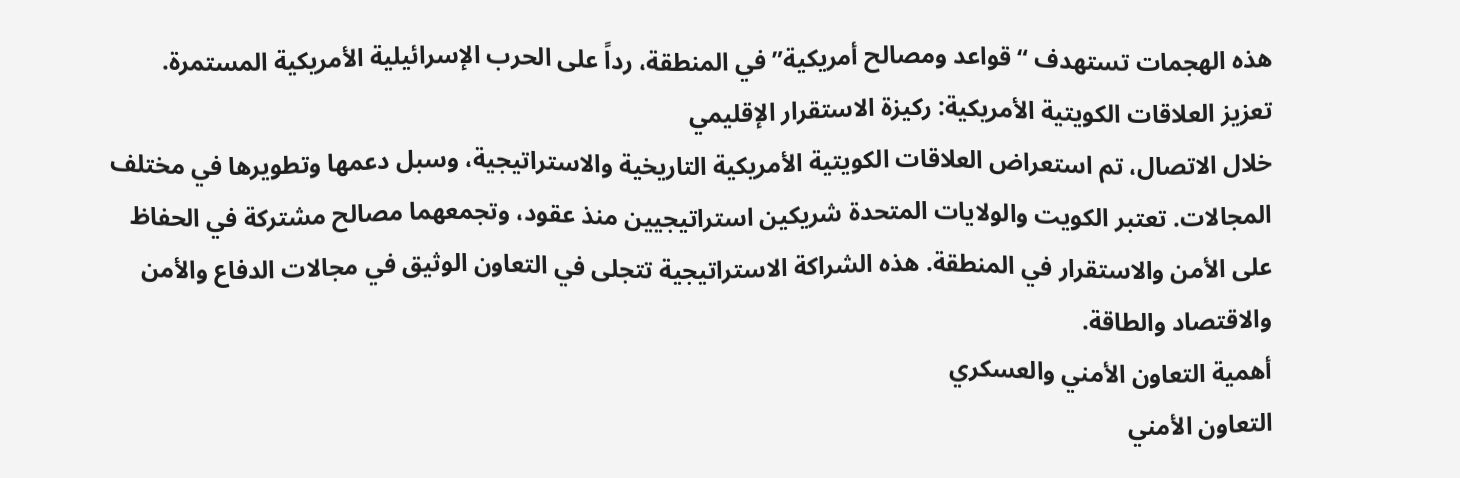هذه الهجمات تستهدف “قواعد ومصالح أمريكية” في المنطقة، رداً على الحرب الإسرائيلية الأمريكية المستمرة.
تعزيز العلاقات الكويتية الأمريكية: ركيزة الاستقرار الإقليمي
خلال الاتصال، تم استعراض العلاقات الكويتية الأمريكية التاريخية والاستراتيجية، وسبل دعمها وتطويرها في مختلف المجالات. تعتبر الكويت والولايات المتحدة شريكين استراتيجيين منذ عقود، وتجمعهما مصالح مشتركة في الحفاظ على الأمن والاستقرار في المنطقة. هذه الشراكة الاستراتيجية تتجلى في التعاون الوثيق في مجالات الدفاع والأمن والاقتصاد والطاقة.
أهمية التعاون الأمني والعسكري
التعاون الأمني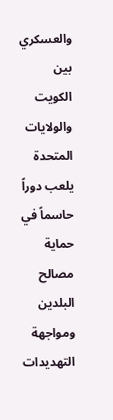والعسكري بين الكويت والولايات المتحدة يلعب دوراً حاسماً في حماية مصالح البلدين ومواجهة التهديدات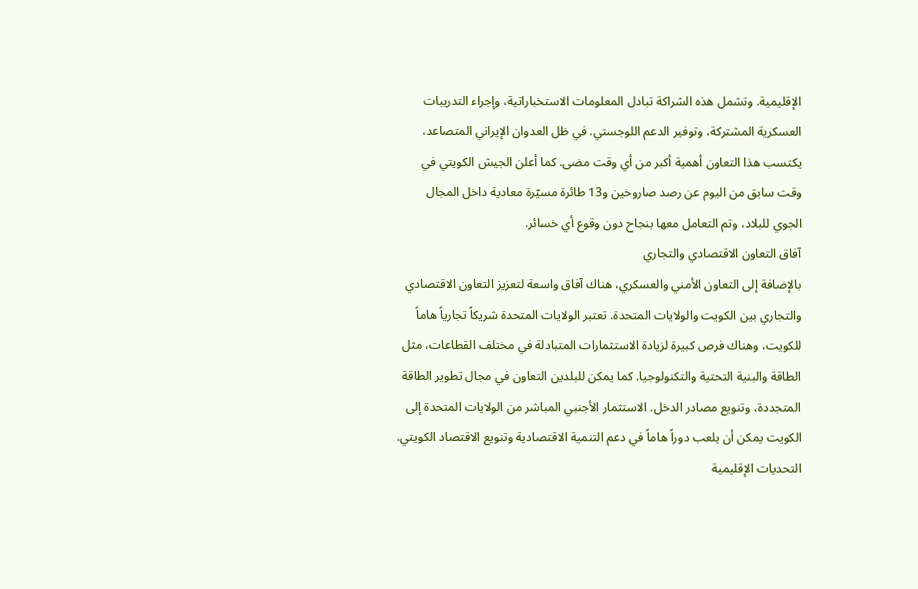الإقليمية. وتشمل هذه الشراكة تبادل المعلومات الاستخباراتية، وإجراء التدريبات العسكرية المشتركة، وتوفير الدعم اللوجستي. في ظل العدوان الإيراني المتصاعد، يكتسب هذا التعاون أهمية أكبر من أي وقت مضى. كما أعلن الجيش الكويتي في وقت سابق من اليوم عن رصد صاروخين و13 طائرة مسيّرة معادية داخل المجال الجوي للبلاد، وتم التعامل معها بنجاح دون وقوع أي خسائر.
آفاق التعاون الاقتصادي والتجاري
بالإضافة إلى التعاون الأمني والعسكري، هناك آفاق واسعة لتعزيز التعاون الاقتصادي والتجاري بين الكويت والولايات المتحدة. تعتبر الولايات المتحدة شريكاً تجارياً هاماً للكويت، وهناك فرص كبيرة لزيادة الاستثمارات المتبادلة في مختلف القطاعات، مثل الطاقة والبنية التحتية والتكنولوجيا. كما يمكن للبلدين التعاون في مجال تطوير الطاقة المتجددة، وتنويع مصادر الدخل. الاستثمار الأجنبي المباشر من الولايات المتحدة إلى الكويت يمكن أن يلعب دوراً هاماً في دعم التنمية الاقتصادية وتنويع الاقتصاد الكويتي.
التحديات الإقليمية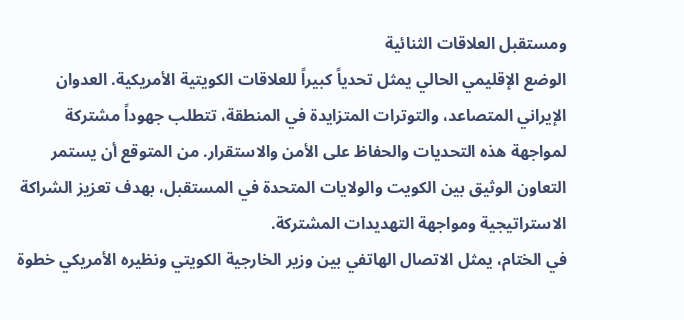ومستقبل العلاقات الثنائية
الوضع الإقليمي الحالي يمثل تحدياً كبيراً للعلاقات الكويتية الأمريكية. العدوان الإيراني المتصاعد، والتوترات المتزايدة في المنطقة، تتطلب جهوداً مشتركة لمواجهة هذه التحديات والحفاظ على الأمن والاستقرار. من المتوقع أن يستمر التعاون الوثيق بين الكويت والولايات المتحدة في المستقبل، بهدف تعزيز الشراكة الاستراتيجية ومواجهة التهديدات المشتركة.
في الختام، يمثل الاتصال الهاتفي بين وزير الخارجية الكويتي ونظيره الأمريكي خطوة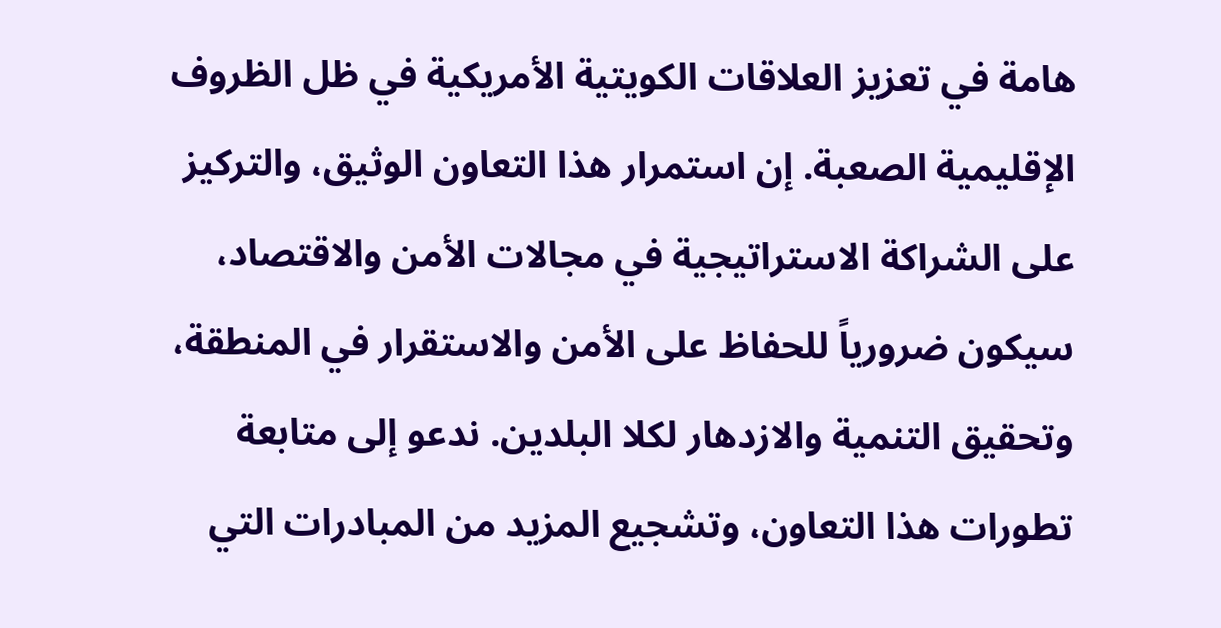هامة في تعزيز العلاقات الكويتية الأمريكية في ظل الظروف الإقليمية الصعبة. إن استمرار هذا التعاون الوثيق، والتركيز على الشراكة الاستراتيجية في مجالات الأمن والاقتصاد، سيكون ضرورياً للحفاظ على الأمن والاستقرار في المنطقة، وتحقيق التنمية والازدهار لكلا البلدين. ندعو إلى متابعة تطورات هذا التعاون، وتشجيع المزيد من المبادرات التي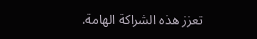تعزز هذه الشراكة الهامة.